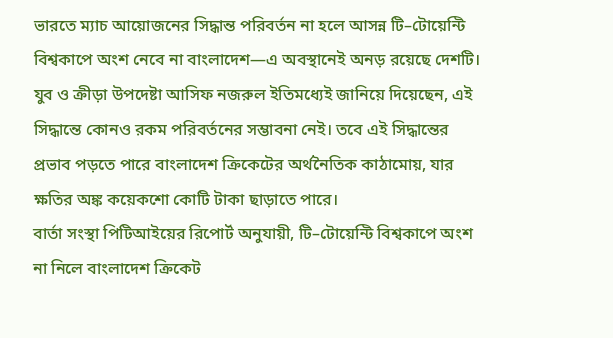ভারতে ম্যাচ আয়োজনের সিদ্ধান্ত পরিবর্তন না হলে আসন্ন টি–টোয়েন্টি বিশ্বকাপে অংশ নেবে না বাংলাদেশ—এ অবস্থানেই অনড় রয়েছে দেশটি। যুব ও ক্রীড়া উপদেষ্টা আসিফ নজরুল ইতিমধ্যেই জানিয়ে দিয়েছেন, এই সিদ্ধান্তে কোনও রকম পরিবর্তনের সম্ভাবনা নেই। তবে এই সিদ্ধান্তের প্রভাব পড়তে পারে বাংলাদেশ ক্রিকেটের অর্থনৈতিক কাঠামোয়, যার ক্ষতির অঙ্ক কয়েকশো কোটি টাকা ছাড়াতে পারে।
বার্তা সংস্থা পিটিআইয়ের রিপোর্ট অনুযায়ী, টি–টোয়েন্টি বিশ্বকাপে অংশ না নিলে বাংলাদেশ ক্রিকেট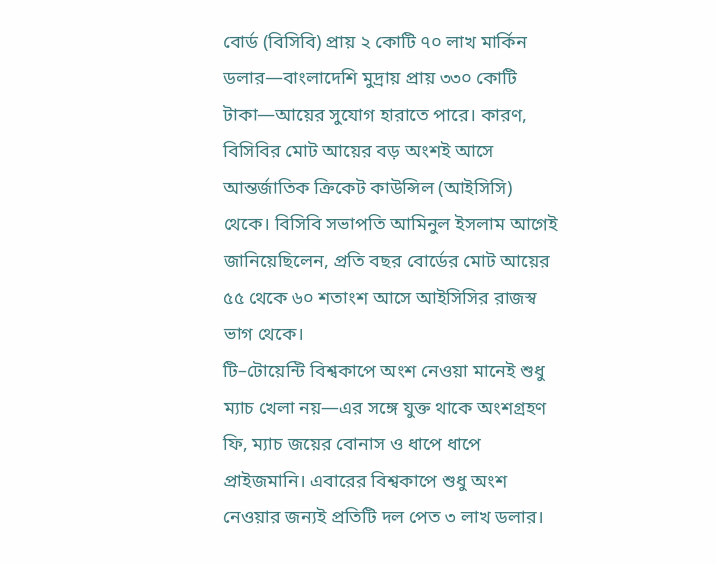বোর্ড (বিসিবি) প্রায় ২ কোটি ৭০ লাখ মার্কিন ডলার—বাংলাদেশি মুদ্রায় প্রায় ৩৩০ কোটি টাকা—আয়ের সুযোগ হারাতে পারে। কারণ, বিসিবির মোট আয়ের বড় অংশই আসে আন্তর্জাতিক ক্রিকেট কাউন্সিল (আইসিসি) থেকে। বিসিবি সভাপতি আমিনুল ইসলাম আগেই জানিয়েছিলেন, প্রতি বছর বোর্ডের মোট আয়ের ৫৫ থেকে ৬০ শতাংশ আসে আইসিসির রাজস্ব ভাগ থেকে।
টি–টোয়েন্টি বিশ্বকাপে অংশ নেওয়া মানেই শুধু ম্যাচ খেলা নয়—এর সঙ্গে যুক্ত থাকে অংশগ্রহণ ফি, ম্যাচ জয়ের বোনাস ও ধাপে ধাপে প্রাইজমানি। এবারের বিশ্বকাপে শুধু অংশ নেওয়ার জন্যই প্রতিটি দল পেত ৩ লাখ ডলার।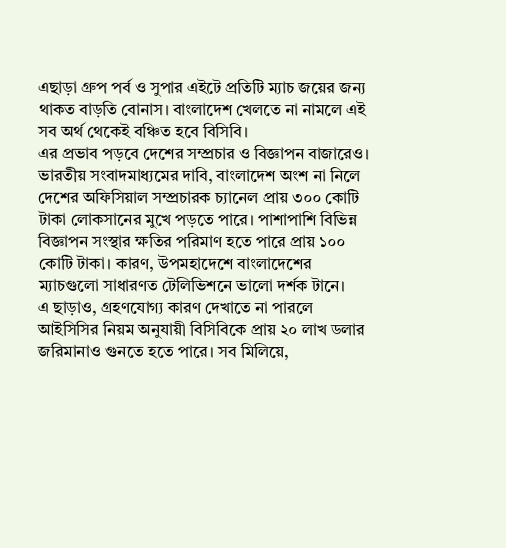এছাড়া গ্রুপ পর্ব ও সুপার এইটে প্রতিটি ম্যাচ জয়ের জন্য থাকত বাড়তি বোনাস। বাংলাদেশ খেলতে না নামলে এই সব অর্থ থেকেই বঞ্চিত হবে বিসিবি।
এর প্রভাব পড়বে দেশের সম্প্রচার ও বিজ্ঞাপন বাজারেও। ভারতীয় সংবাদমাধ্যমের দাবি, বাংলাদেশ অংশ না নিলে দেশের অফিসিয়াল সম্প্রচারক চ্যানেল প্রায় ৩০০ কোটি টাকা লোকসানের মুখে পড়তে পারে। পাশাপাশি বিভিন্ন বিজ্ঞাপন সংস্থার ক্ষতির পরিমাণ হতে পারে প্রায় ১০০ কোটি টাকা। কারণ, উপমহাদেশে বাংলাদেশের ম্যাচগুলো সাধারণত টেলিভিশনে ভালো দর্শক টানে।
এ ছাড়াও, গ্রহণযোগ্য কারণ দেখাতে না পারলে আইসিসির নিয়ম অনুযায়ী বিসিবিকে প্রায় ২০ লাখ ডলার জরিমানাও গুনতে হতে পারে। সব মিলিয়ে,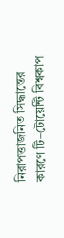নিরাপত্তাজনিত সিদ্ধান্তের কারণে টি–টোয়েন্টি বিশ্বকাপ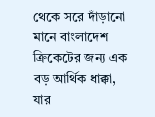থেকে সরে দাঁড়ানো মানে বাংলাদেশ ক্রিকেটের জন্য এক বড় আর্থিক ধাক্কা, যার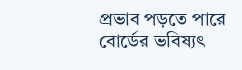প্রভাব পড়তে পারে বোর্ডের ভবিষ্যৎ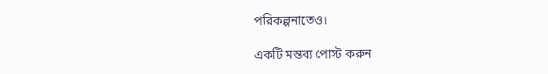পরিকল্পনাতেও।

একটি মন্তব্য পোস্ট করুন